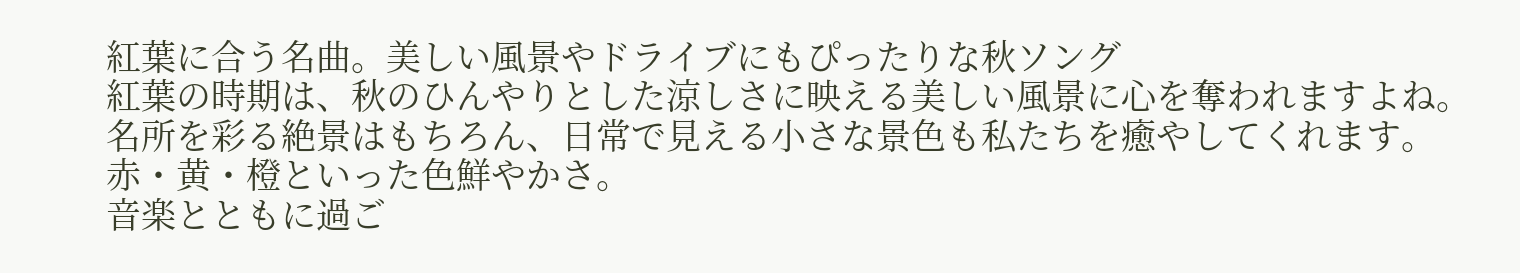紅葉に合う名曲。美しい風景やドライブにもぴったりな秋ソング
紅葉の時期は、秋のひんやりとした涼しさに映える美しい風景に心を奪われますよね。
名所を彩る絶景はもちろん、日常で見える小さな景色も私たちを癒やしてくれます。
赤・黄・橙といった色鮮やかさ。
音楽とともに過ご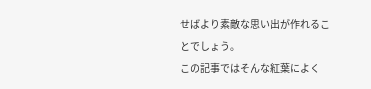せばより素敵な思い出が作れることでしょう。
この記事ではそんな紅葉によく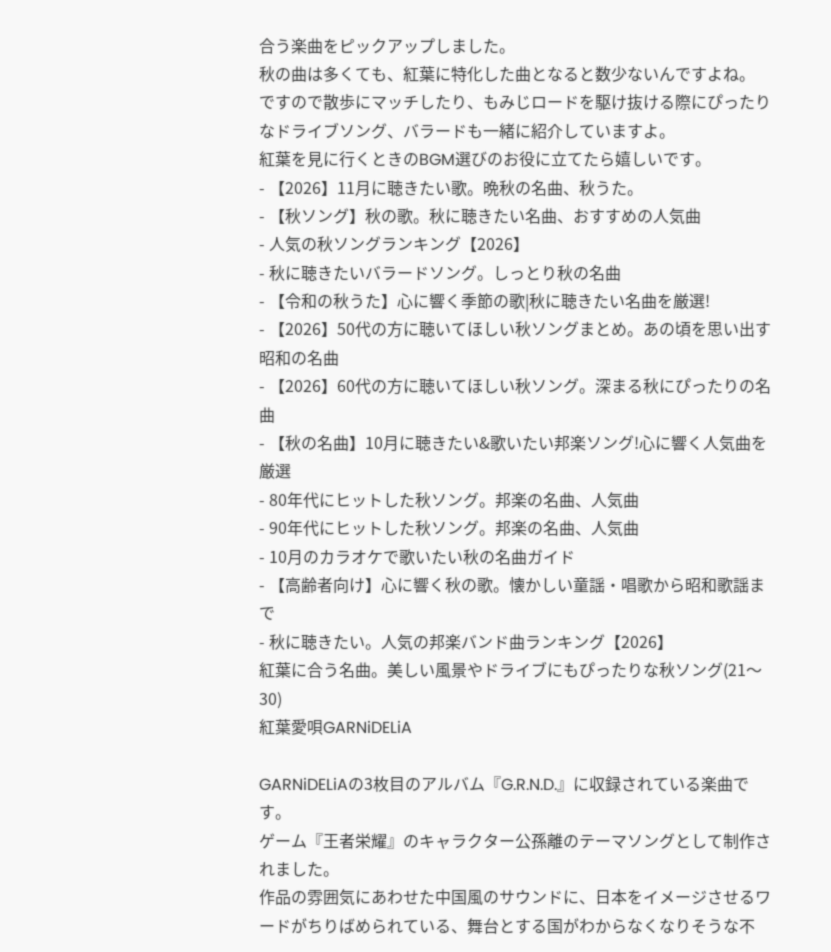合う楽曲をピックアップしました。
秋の曲は多くても、紅葉に特化した曲となると数少ないんですよね。
ですので散歩にマッチしたり、もみじロードを駆け抜ける際にぴったりなドライブソング、バラードも一緒に紹介していますよ。
紅葉を見に行くときのBGM選びのお役に立てたら嬉しいです。
- 【2026】11月に聴きたい歌。晩秋の名曲、秋うた。
- 【秋ソング】秋の歌。秋に聴きたい名曲、おすすめの人気曲
- 人気の秋ソングランキング【2026】
- 秋に聴きたいバラードソング。しっとり秋の名曲
- 【令和の秋うた】心に響く季節の歌|秋に聴きたい名曲を厳選!
- 【2026】50代の方に聴いてほしい秋ソングまとめ。あの頃を思い出す昭和の名曲
- 【2026】60代の方に聴いてほしい秋ソング。深まる秋にぴったりの名曲
- 【秋の名曲】10月に聴きたい&歌いたい邦楽ソング!心に響く人気曲を厳選
- 80年代にヒットした秋ソング。邦楽の名曲、人気曲
- 90年代にヒットした秋ソング。邦楽の名曲、人気曲
- 10月のカラオケで歌いたい秋の名曲ガイド
- 【高齢者向け】心に響く秋の歌。懐かしい童謡・唱歌から昭和歌謡まで
- 秋に聴きたい。人気の邦楽バンド曲ランキング【2026】
紅葉に合う名曲。美しい風景やドライブにもぴったりな秋ソング(21〜30)
紅葉愛唄GARNiDELiA

GARNiDELiAの3枚目のアルバム『G.R.N.D.』に収録されている楽曲です。
ゲーム『王者栄耀』のキャラクター公孫離のテーマソングとして制作されました。
作品の雰囲気にあわせた中国風のサウンドに、日本をイメージさせるワードがちりばめられている、舞台とする国がわからなくなりそうな不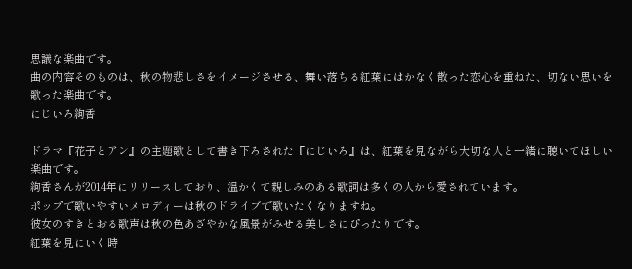思議な楽曲です。
曲の内容そのものは、秋の物悲しさをイメージさせる、舞い落ちる紅葉にはかなく散った恋心を重ねた、切ない思いを歌った楽曲です。
にじいろ絢香

ドラマ『花子とアン』の主題歌として書き下ろされた『にじいろ』は、紅葉を見ながら大切な人と一緒に聴いてほしい楽曲です。
絢香さんが2014年にリリースしており、温かくて親しみのある歌詞は多くの人から愛されています。
ポップで歌いやすいメロディーは秋のドライブで歌いたくなりますね。
彼女のすきとおる歌声は秋の色あざやかな風景がみせる美しさにぴったりです。
紅葉を見にいく時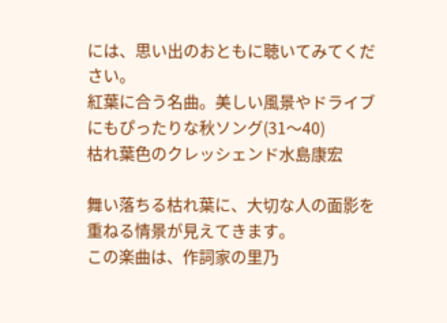には、思い出のおともに聴いてみてください。
紅葉に合う名曲。美しい風景やドライブにもぴったりな秋ソング(31〜40)
枯れ葉色のクレッシェンド水島康宏

舞い落ちる枯れ葉に、大切な人の面影を重ねる情景が見えてきます。
この楽曲は、作詞家の里乃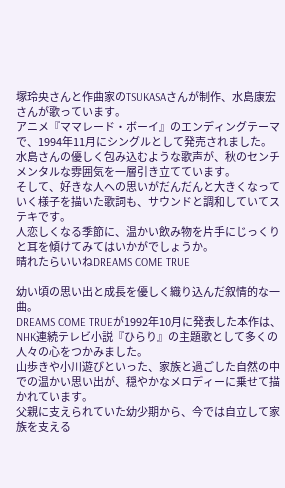塚玲央さんと作曲家のTSUKASAさんが制作、水島康宏さんが歌っています。
アニメ『ママレード・ボーイ』のエンディングテーマで、1994年11月にシングルとして発売されました。
水島さんの優しく包み込むような歌声が、秋のセンチメンタルな雰囲気を一層引き立てています。
そして、好きな人への思いがだんだんと大きくなっていく様子を描いた歌詞も、サウンドと調和していてステキです。
人恋しくなる季節に、温かい飲み物を片手にじっくりと耳を傾けてみてはいかがでしょうか。
晴れたらいいねDREAMS COME TRUE

幼い頃の思い出と成長を優しく織り込んだ叙情的な一曲。
DREAMS COME TRUEが1992年10月に発表した本作は、NHK連続テレビ小説『ひらり』の主題歌として多くの人々の心をつかみました。
山歩きや小川遊びといった、家族と過ごした自然の中での温かい思い出が、穏やかなメロディーに乗せて描かれています。
父親に支えられていた幼少期から、今では自立して家族を支える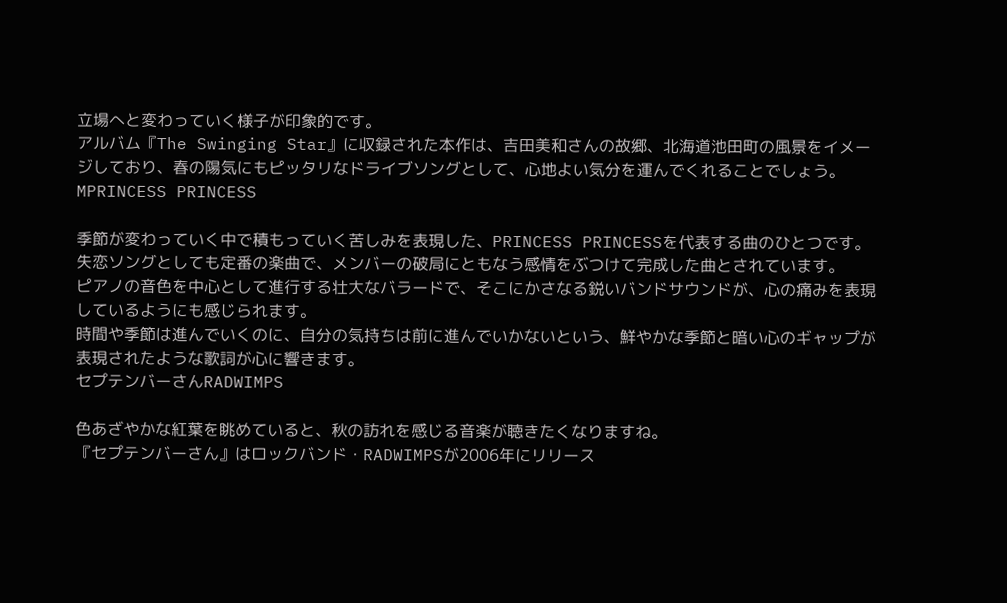立場へと変わっていく様子が印象的です。
アルバム『The Swinging Star』に収録された本作は、吉田美和さんの故郷、北海道池田町の風景をイメージしており、春の陽気にもピッタリなドライブソングとして、心地よい気分を運んでくれることでしょう。
MPRINCESS PRINCESS

季節が変わっていく中で積もっていく苦しみを表現した、PRINCESS PRINCESSを代表する曲のひとつです。
失恋ソングとしても定番の楽曲で、メンバーの破局にともなう感情をぶつけて完成した曲とされています。
ピアノの音色を中心として進行する壮大なバラードで、そこにかさなる鋭いバンドサウンドが、心の痛みを表現しているようにも感じられます。
時間や季節は進んでいくのに、自分の気持ちは前に進んでいかないという、鮮やかな季節と暗い心のギャップが表現されたような歌詞が心に響きます。
セプテンバーさんRADWIMPS

色あざやかな紅葉を眺めていると、秋の訪れを感じる音楽が聴きたくなりますね。
『セプテンバーさん』はロックバンド・RADWIMPSが2006年にリリース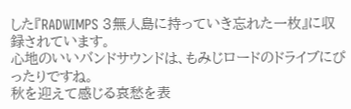した『RADWIMPS 3無人島に持っていき忘れた一枚』に収録されています。
心地のいいバンドサウンドは、もみじロードのドライブにぴったりですね。
秋を迎えて感じる哀愁を表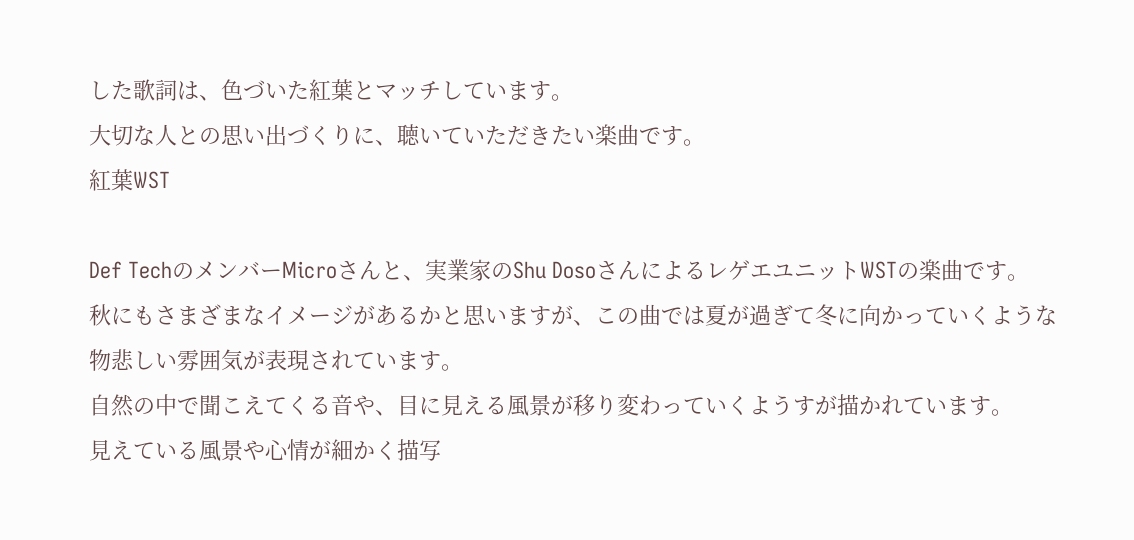した歌詞は、色づいた紅葉とマッチしています。
大切な人との思い出づくりに、聴いていただきたい楽曲です。
紅葉WST

Def TechのメンバーMicroさんと、実業家のShu DosoさんによるレゲエユニットWSTの楽曲です。
秋にもさまざまなイメージがあるかと思いますが、この曲では夏が過ぎて冬に向かっていくような物悲しい雰囲気が表現されています。
自然の中で聞こえてくる音や、目に見える風景が移り変わっていくようすが描かれています。
見えている風景や心情が細かく描写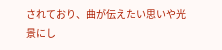されており、曲が伝えたい思いや光景にし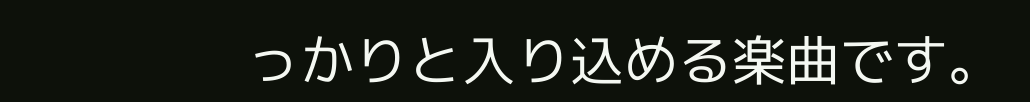っかりと入り込める楽曲です。